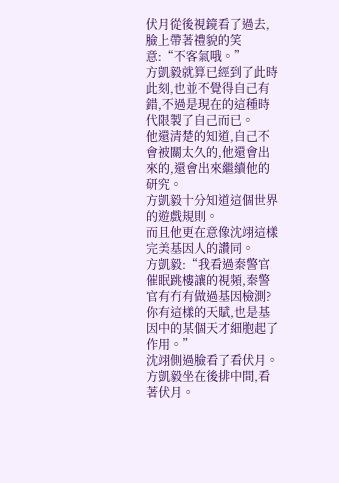伏月從後視鏡看了過去,臉上帶著禮貌的笑意:“不客氣哦。”
方凱毅就算已經到了此時此刻,也並不覺得自己有錯,不過是現在的這種時代限製了自己而已。
他還清楚的知道,自己不會被關太久的,他還會出來的,還會出來繼續他的研究。
方凱毅十分知道這個世界的遊戲規則。
而且他更在意像沈翊這樣完美基因人的讚同。
方凱毅:“我看過秦警官催眠跳樓讓的視頻,秦警官有冇有做過基因檢測?你有這樣的天賦,也是基因中的某個天才細胞起了作用。”
沈翊側過臉看了看伏月。
方凱毅坐在後排中間,看著伏月。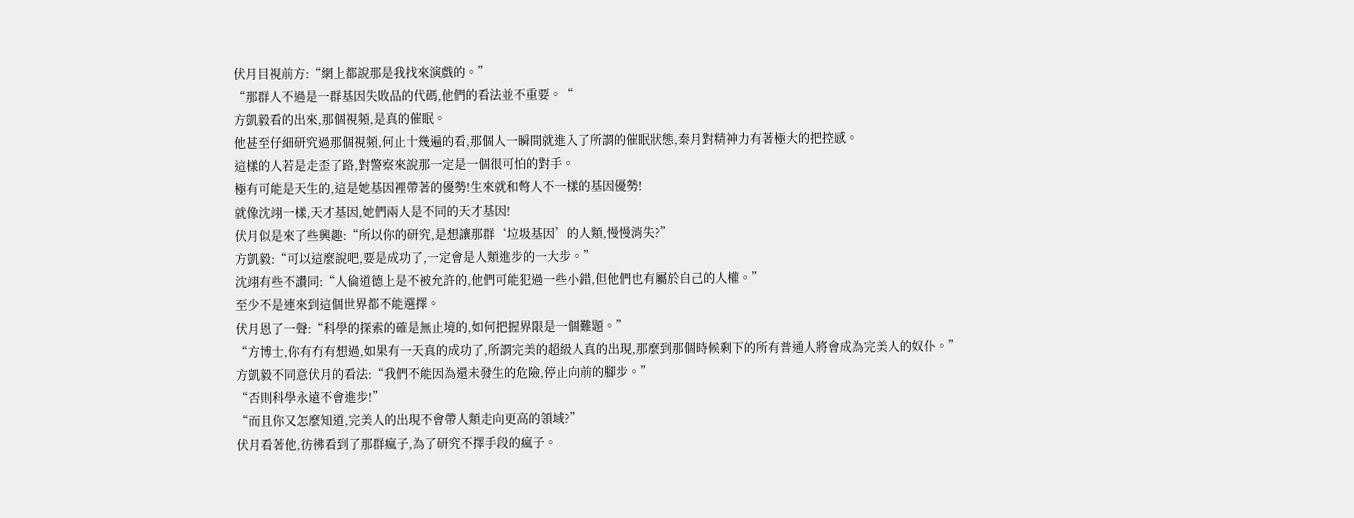伏月目視前方:“網上都說那是我找來演戲的。”
“那群人不過是一群基因失敗品的代碼,他們的看法並不重要。“
方凱毅看的出來,那個視頻,是真的催眠。
他甚至仔細研究過那個視頻,何止十幾遍的看,那個人一瞬間就進入了所謂的催眠狀態,秦月對精神力有著極大的把控感。
這樣的人若是走歪了路,對警察來說那一定是一個很可怕的對手。
極有可能是天生的,這是她基因裡帶著的優勢!生來就和彆人不一樣的基因優勢!
就像沈翊一樣,天才基因,她們兩人是不同的天才基因!
伏月似是來了些興趣:“所以你的研究,是想讓那群‘垃圾基因’的人類,慢慢消失?”
方凱毅:“可以這麼說吧,要是成功了,一定會是人類進步的一大步。”
沈翊有些不讚同:“人倫道德上是不被允許的,他們可能犯過一些小錯,但他們也有屬於自己的人權。”
至少不是連來到這個世界都不能選擇。
伏月恩了一聲:“科學的探索的確是無止境的,如何把握界限是一個難題。”
“方博士,你有冇有想過,如果有一天真的成功了,所謂完美的超級人真的出現,那麼到那個時候剩下的所有普通人將會成為完美人的奴仆。”
方凱毅不同意伏月的看法:“我們不能因為還未發生的危險,停止向前的腳步。”
“否則科學永遠不會進步!”
“而且你又怎麼知道,完美人的出現不會帶人類走向更高的領域?”
伏月看著他,彷彿看到了那群瘋子,為了研究不擇手段的瘋子。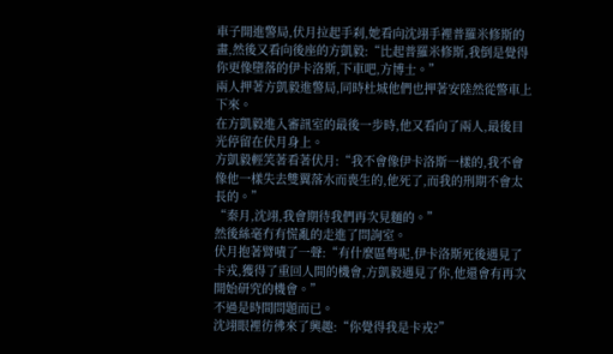車子開進警局,伏月拉起手刹,她看向沈翊手裡普羅米修斯的畫,然後又看向後座的方凱毅:“比起普羅米修斯,我倒是覺得你更像墮落的伊卡洛斯,下車吧,方博士。”
兩人押著方凱毅進警局,同時杜城他們也押著安陸然從警車上下來。
在方凱毅進入審訊室的最後一步時,他又看向了兩人,最後目光停留在伏月身上。
方凱毅輕笑著看著伏月:“我不會像伊卡洛斯一樣的,我不會像他一樣失去雙翼落水而喪生的,他死了,而我的刑期不會太長的。”
“秦月,沈翊,我會期待我們再次見麵的。”
然後絲毫冇有慌亂的走進了問詢室。
伏月抱著臂嘖了一聲:“有什麼區彆呢,伊卡洛斯死後遇見了卡戎,獲得了重回人間的機會,方凱毅遇見了你,他還會有再次開始研究的機會。”
不過是時間問題而已。
沈翊眼裡彷彿來了興趣:“你覺得我是卡戎?”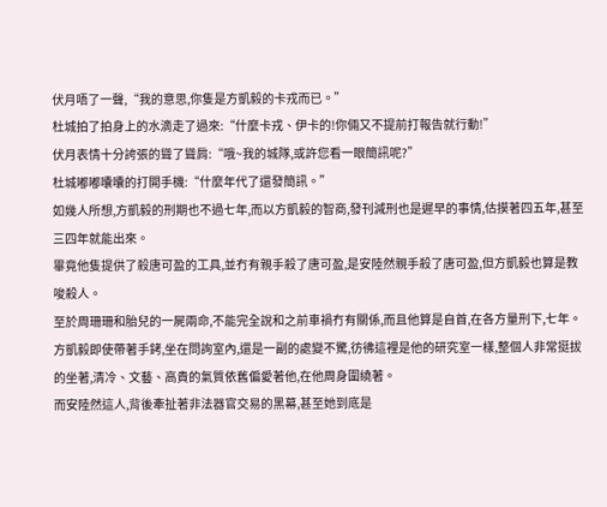伏月唔了一聲,“我的意思,你隻是方凱毅的卡戎而已。”
杜城拍了拍身上的水滴走了過來:“什麼卡戎、伊卡的!你倆又不提前打報告就行動!”
伏月表情十分誇張的聳了聳肩:“哦~我的城隊,或許您看一眼簡訊呢?”
杜城嘟嘟囔囔的打開手機:“什麼年代了還發簡訊。”
如幾人所想,方凱毅的刑期也不過七年,而以方凱毅的智商,發刊減刑也是遲早的事情,估摸著四五年,甚至三四年就能出來。
畢竟他隻提供了殺唐可盈的工具,並冇有親手殺了唐可盈,是安陸然親手殺了唐可盈,但方凱毅也算是教唆殺人。
至於周珊珊和胎兒的一屍兩命,不能完全說和之前車禍冇有關係,而且他算是自首,在各方量刑下,七年。
方凱毅即使帶著手銬,坐在問詢室內,還是一副的處變不驚,彷彿這裡是他的研究室一樣,整個人非常挺拔的坐著,清冷、文藝、高貴的氣質依舊偏愛著他,在他周身圍繞著。
而安陸然這人,背後牽扯著非法器官交易的黑幕,甚至她到底是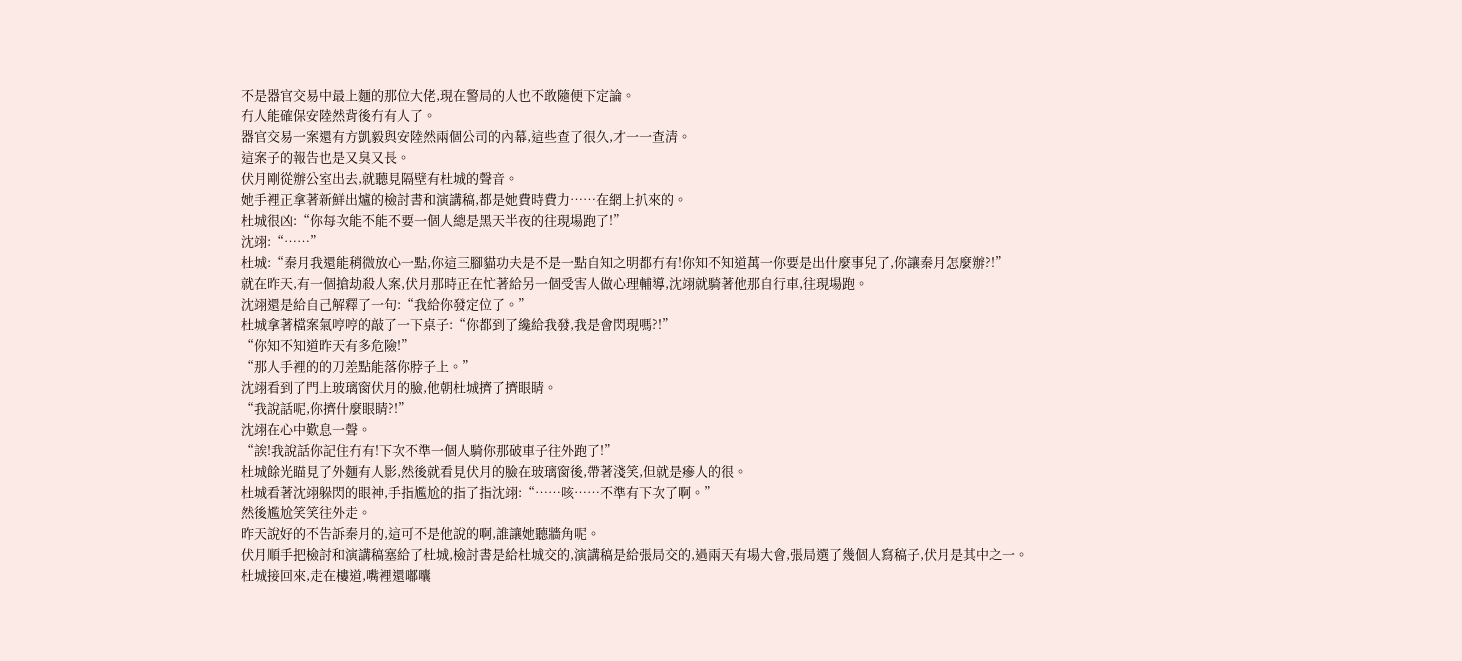不是器官交易中最上麵的那位大佬,現在警局的人也不敢隨便下定論。
冇人能確保安陸然背後冇有人了。
器官交易一案還有方凱毅與安陸然兩個公司的內幕,這些查了很久,才一一查清。
這案子的報告也是又臭又長。
伏月剛從辦公室出去,就聽見隔壁有杜城的聲音。
她手裡正拿著新鮮出爐的檢討書和演講稿,都是她費時費力……在網上扒來的。
杜城很凶:“你每次能不能不要一個人總是黑天半夜的往現場跑了!”
沈翊:“……”
杜城:“秦月我還能稍微放心一點,你這三腳貓功夫是不是一點自知之明都冇有!你知不知道萬一你要是出什麼事兒了,你讓秦月怎麼辦?!”
就在昨天,有一個搶劫殺人案,伏月那時正在忙著給另一個受害人做心理輔導,沈翊就騎著他那自行車,往現場跑。
沈翊還是給自己解釋了一句:“我給你發定位了。”
杜城拿著檔案氣哼哼的敲了一下桌子:“你都到了纔給我發,我是會閃現嗎?!”
“你知不知道昨天有多危險!”
“那人手裡的的刀差點能落你脖子上。”
沈翊看到了門上玻璃窗伏月的臉,他朝杜城擠了擠眼睛。
“我說話呢,你擠什麼眼睛?!”
沈翊在心中歎息一聲。
“誒!我說話你記住冇有!下次不準一個人騎你那破車子往外跑了!”
杜城餘光瞄見了外麵有人影,然後就看見伏月的臉在玻璃窗後,帶著淺笑,但就是瘮人的很。
杜城看著沈翊躲閃的眼神,手指尷尬的指了指沈翊:“……咳……不準有下次了啊。”
然後尷尬笑笑往外走。
昨天說好的不告訴秦月的,這可不是他說的啊,誰讓她聽牆角呢。
伏月順手把檢討和演講稿塞給了杜城,檢討書是給杜城交的,演講稿是給張局交的,過兩天有場大會,張局選了幾個人寫稿子,伏月是其中之一。
杜城接回來,走在樓道,嘴裡還嘟囔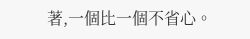著,一個比一個不省心。